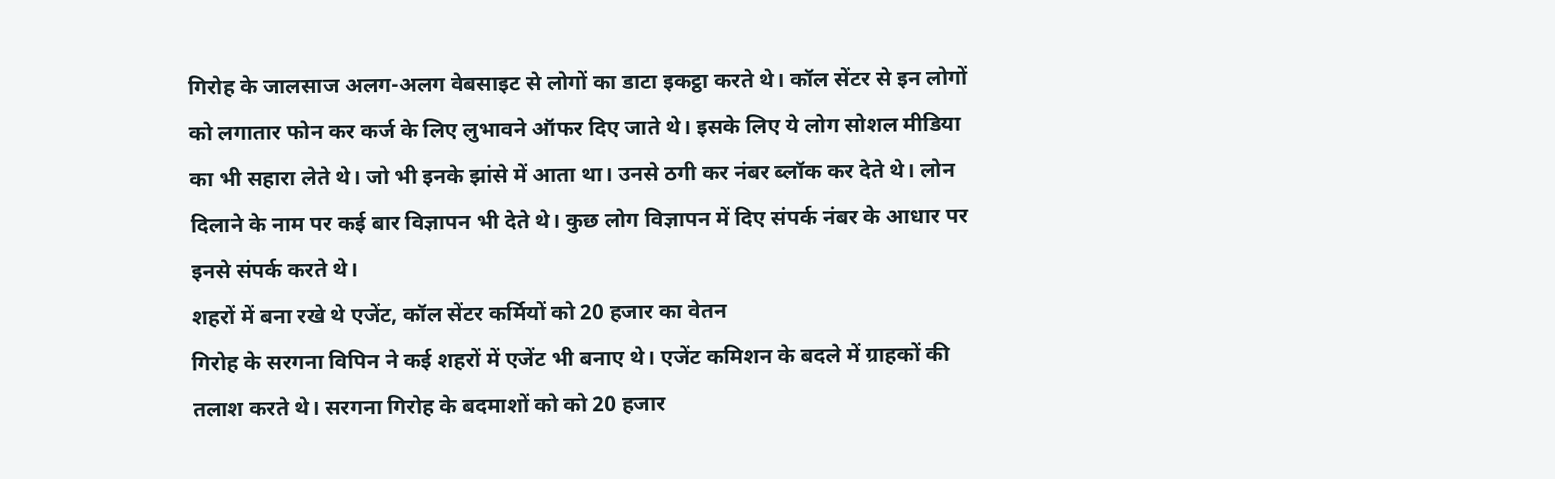गिरोह के जालसाज अलग-अलग वेबसाइट से लोगों का डाटा इकट्ठा करते थे। कॉल सेंटर से इन लोगों को लगातार फोन कर कर्ज के लिए लुभावने ऑफर दिए जाते थे। इसके लिए ये लोग सोशल मीडिया का भी सहारा लेते थे। जो भी इनके झांसे में आता था। उनसे ठगी कर नंबर ब्लॉक कर देते थे। लोन दिलाने के नाम पर कई बार विज्ञापन भी देते थे। कुछ लोग विज्ञापन में दिए संपर्क नंबर के आधार पर इनसे संपर्क करते थे।
शहरों में बना रखे थे एजेंट, कॉल सेंटर कर्मियों को 20 हजार का वेतन
गिरोह के सरगना विपिन ने कई शहरों में एजेंट भी बनाए थे। एजेंट कमिशन के बदले में ग्राहकों की तलाश करते थे। सरगना गिरोह के बदमाशों को को 20 हजार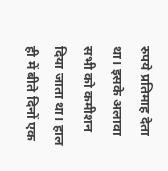रुपये प्रतिमाह देता था। इसके अलावा सभी को कमीशन दिया जाता था। हाल ही में बीते दिनों एक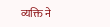व्यक्ति ने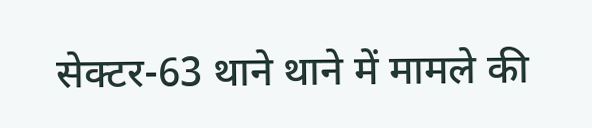सेक्टर-63 थाने थाने में मामले की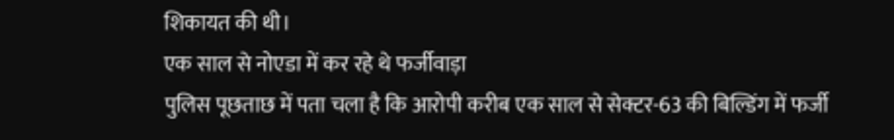शिकायत की थी।
एक साल से नोएडा में कर रहे थे फर्जीवाड़ा
पुलिस पूछताछ में पता चला है कि आरोपी करीब एक साल से सेक्टर-63 की बिल्डिंग में फर्जी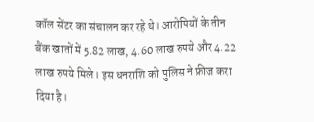कॉल सेंटर का संचालन कर रहे थे। आरोपियों के तीन बैंक खातों में 5.82 लाख, 4.60 लाख रुपये और 4.22 लाख रुपये मिले। इस धनराशि को पुलिस ने फ्रीज करा दिया है।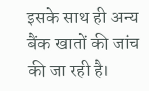इसके साथ ही अन्य बैंक खातों की जांच की जा रही है।